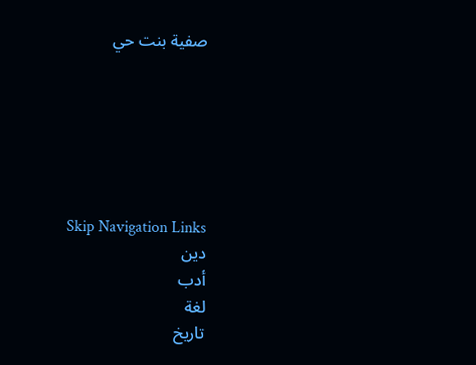صفية بنت حي






Skip Navigation Links
دين
أدب
لغة
تاريخ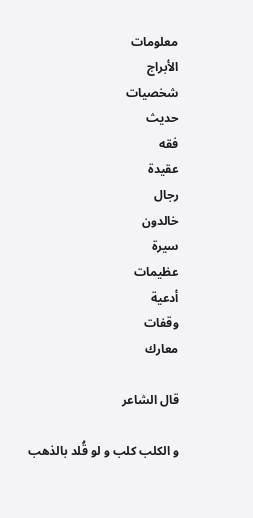معلومات
الأبراج
شخصيات
حديث
فقه
عقيدة
رجال
خالدون
سيرة
عظيمات
أدعية
وقفات
معارك

قال الشاعر

و الكلب كلب و لو قُلد بالذهب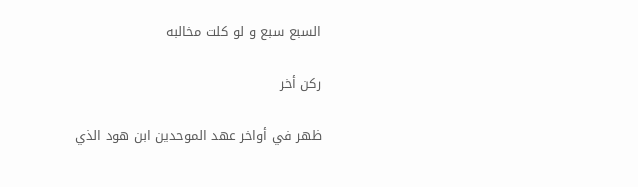السبع سبع و لو كلت مخالبه

ركن أخر

ظهر في أواخر عهد الموحدين ابن هود الذي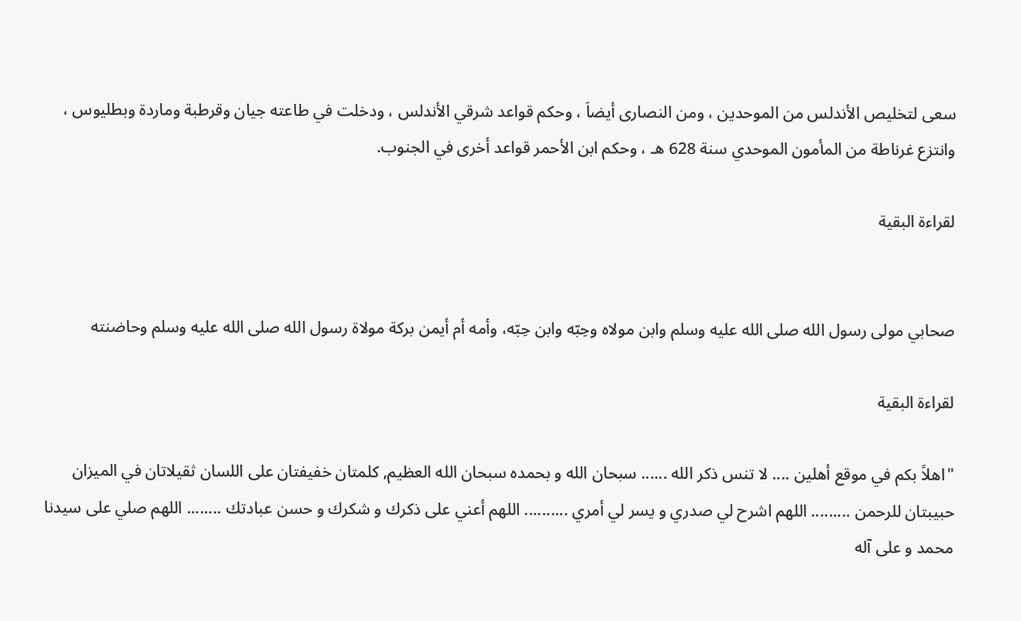سعى لتخليص الأندلس من الموحدين ، ومن النصارى أيضاَ ، وحكم قواعد شرقي الأندلس ، ودخلت في طاعته جيان وقرطبة وماردة وبطليوس ، وانتزع غرناطة من المأمون الموحدي سنة 628 هـ ، وحكم ابن الأحمر قواعد أخرى في الجنوب.

لقراءة البقية


صحابي مولى رسول الله صلى الله عليه وسلم وابن مولاه وحِبّه وابن حِبّه، وأمه أم أيمن بركة مولاة رسول الله صلى الله عليه وسلم وحاضنته

لقراءة البقية

"اهلاً بكم في موقع أهلين .... لا تنس ذكر الله ...... سبحان الله و بحمده سبحان الله العظيم, كلمتان خفيفتان على اللسان ثقيلاتان في الميزان حبيبتان للرحمن ......... اللهم اشرح لي صدري و يسر لي أمري .......... اللهم أعني على ذكرك و شكرك و حسن عبادتك ........ اللهم صلي على سيدنا محمد و على آله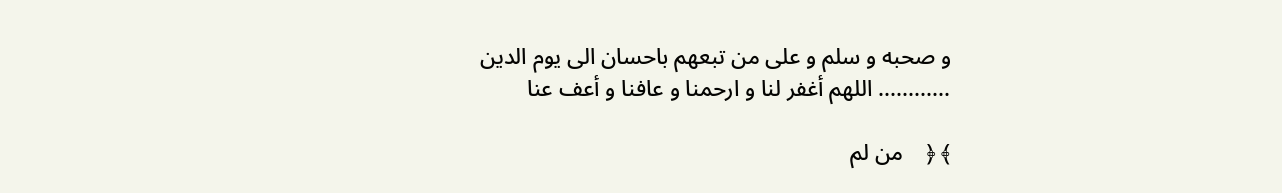و صحبه و سلم و على من تبعهم باحسان الى يوم الدين ............ اللهم أغفر لنا و ارحمنا و عافنا و أعف عنا

﴾ ﴿    من لم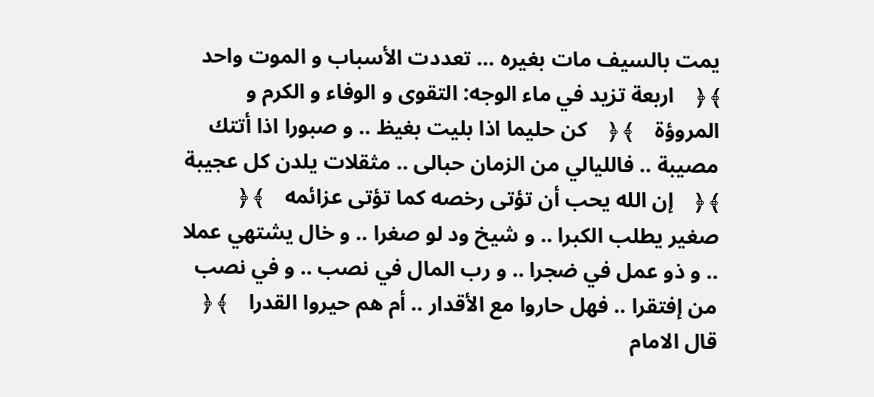يمت بالسيف مات بغيره ... تعددت الأسباب و الموت واحد    ﴾ ﴿    اربعة تزيد في ماء الوجه: التقوى و الوفاء و الكرم و المروؤة    ﴾ ﴿    كن حليما اذا بليت بغيظ .. و صبورا اذا أتتك مصيبة .. فالليالي من الزمان حبالى .. مثقلات يلدن كل عجيبة    ﴾ ﴿    إن الله يحب أن تؤتى رخصه كما تؤتى عزائمه    ﴾ ﴿    صغير يطلب الكبرا .. و شيخ ود لو صغرا .. و خال يشتهي عملا .. و ذو عمل في ضجرا .. و رب المال في نصب .. و في نصب من إفتقرا .. فهل حاروا مع الأقدار .. أم هم حيروا القدرا    ﴾ ﴿    قال الامام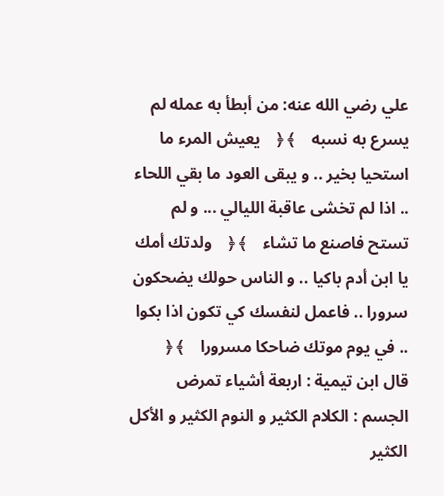علي رضي الله عنه: من أبطأ به عمله لم يسرع به نسبه    ﴾ ﴿    يعيش المرء ما استحيا بخير .. و يبقى العود ما بقي اللحاء .. اذا لم تخشى عاقبة الليالي ... و لم تستح فاصنع ما تشاء    ﴾ ﴿    ولدتك أمك يا ابن أدم باكيا .. و الناس حولك يضحكون سرورا .. فاعمل لنفسك كي تكون اذا بكوا .. في يوم موتك ضاحكا مسرورا    ﴾ ﴿    قال ابن تيمية : اربعة أشياء تمرض الجسم : الكلام الكثير و النوم الكثير و الأكل الكثير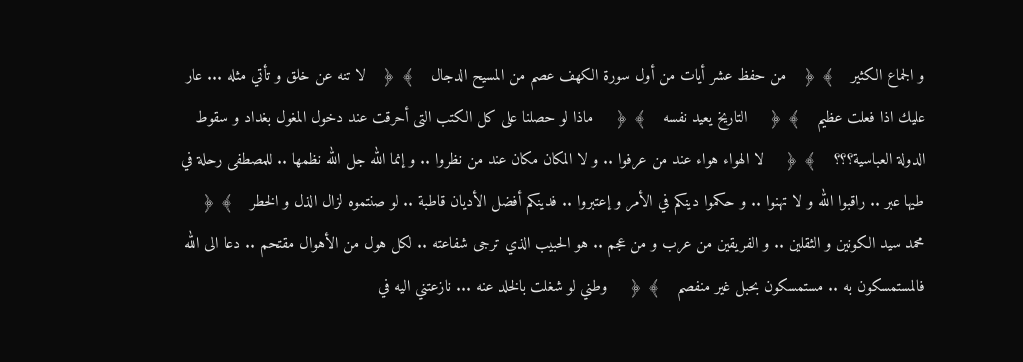و الجماع الكثير    ﴾ ﴿    من حفظ عشر أيات من أول سورة الكهف عصم من المسيح الدجال    ﴾ ﴿    لا تنه عن خلق و تأتي مثله ... عار عليك اذا فعلت عظيم    ﴾ ﴿     التاريخ يعيد نفسه    ﴾ ﴿     ماذا لو حصلنا على كل الكتب التى أحرقت عند دخول المغول بغداد و سقوط الدولة العباسية؟؟؟    ﴾ ﴿     لا الهواء هواء عند من عرفوا .. و لا المكان مكان عند من نظروا .. و إنما الله جل الله نظمها .. للمصطفى رحلة في طيها عبر .. راقبوا الله و لا تهنوا .. و حكموا دينكم في الأمر و إعتبروا .. فدينكم أفضل الأديان قاطبة .. لو صنتموه لزال الذل و الخطر    ﴾ ﴿     محمد سيد الكونين و الثقلين .. و الفريقين من عرب و من عجم .. هو الحبيب الذي ترجى شفاعته .. لكل هول من الأهوال مقتحم .. دعا الى الله فالمستمسكون به .. مستمسكون بحبل غير منفصم    ﴾ ﴿     وطني لو شغلت بالخلد عنه ... نازعتني اليه في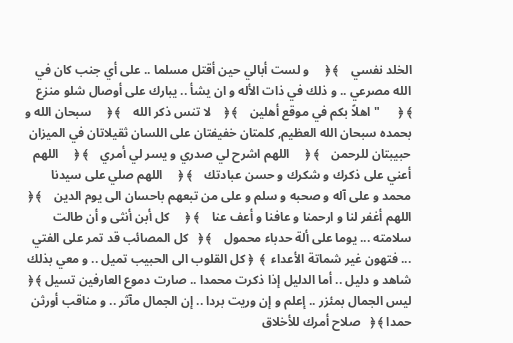الخلد نفسي    ﴾ ﴿     و لست أبالي حين أقتل مسلما .. على أي جنب كان في الله مصرعي .. و ذلك في ذات الأله و ان يشأ .. يبارك على أوصال شلو منزع    ﴾ ﴿      "اهلاً بكم في موقع أهلين    ﴾ ﴿    لا تنس ذكر الله    ﴾ ﴿     سبحان الله و بحمده سبحان الله العظيم, كلمتان خفيفتان على اللسان ثقيلاتان في الميزان حبيبتان للرحمن    ﴾ ﴿     اللهم اشرح لي صدري و يسر لي أمري    ﴾ ﴿     اللهم أعني على ذكرك و شكرك و حسن عبادتك    ﴾ ﴿     اللهم صلي على سيدنا محمد و على آله و صحبه و سلم و على من تبعهم باحسان الى يوم الدين    ﴾ ﴿     اللهم أغفر لنا و ارحمنا و عافنا و أعف عنا    ﴾ ﴿     كل أبن أنثى و أن طالت سلامته ... يوما على ألة حدباء محمول    ﴾ ﴿   كل المصائب قد تمر على الفتي ... فتهون غير شماتة الأعداء  ﴾  ﴿ كل القلوب الى الحبيب تميل .. و معي بذلك شاهد و دليل .. أما الدليل إذا ذكرت محمدا .. صارت دموع العارفين تسيل ﴾ ﴿    ليس الجمال بمئزر .. إعلم و إن وريت بردا .. إن الجمال مآثر .. و مناقب أورثن حمدا ﴾ ﴿   صلاح أمرك للأخلاق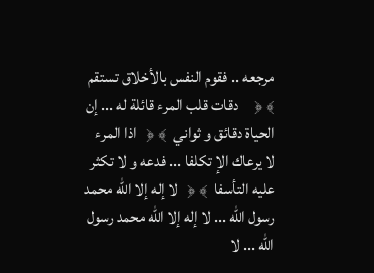مرجعه .. فقوم النفس بالأخلاق تستقم  ﴾ ﴿     دقات قلب المرء قائلة له ... إن الحياة دقائق و ثواني  ﴾ ﴿   اذا المرء لا يرعاك الإ تكلفا ... فدعه و لا تكثر عليه التأسفا  ﴾ ﴿   لا إله إلا الله محمد رسول الله ... لا إله إلا الله محمد رسول الله ... لا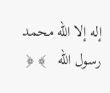إله إلا الله محمد رسول الله   ﴾ ﴿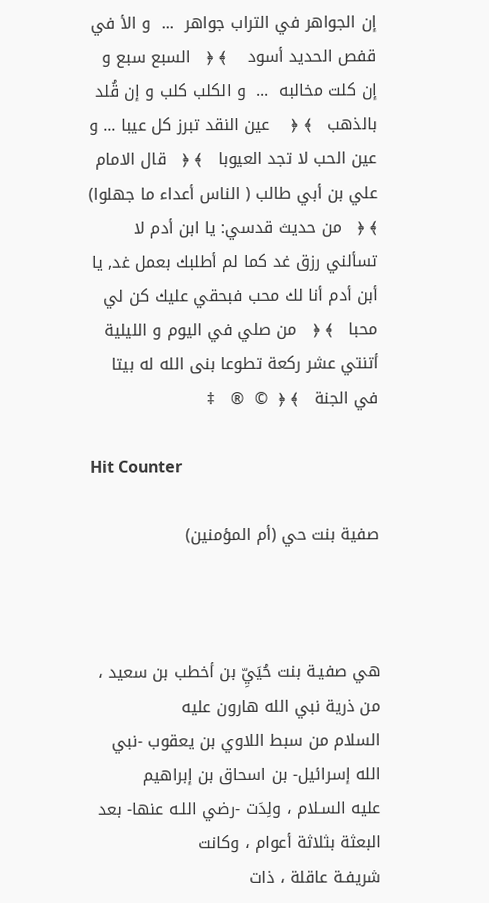إن الجواهر في التراب جواهر  ...  و الأ في قفص الحديد أسود    ﴾ ﴿   السبع سبع و إن كلت مخالبه  ...  و الكلب كلب و إن قُلد بالذهب   ﴾ ﴿    عين النقد تبرز كل عيبا ... و عين الحب لا تجد العيوبا   ﴾ ﴿   قال الامام علي بن أبي طالب ( الناس أعداء ما جهلوا)   ﴾ ﴿   من حديث قدسي: يا ابن أدم لا تسألني رزق غد كما لم أطلبك بعمل غد, يا أبن أدم أنا لك محب فبحقي عليك كن لي محبا   ﴾ ﴿   من صلي في اليوم و الليلية أتنتي عشر ركعة تطوعا بنى الله له بيتا في الجنة   ﴾ ﴿  ©  ®   ‡

Hit Counter

صفية بنت حي (أم المؤمنين)



هي صفيـة بنت حُيَيِّ بن أخطب بن سعيد ، من ذرية نبي الله هارون عليه
السلام من سبط اللاوي بن يعقوب -نبي الله إسرائيل- بن اسحاق بن إبراهيم
عليه السـلام ، ولِدَت -رضي اللـه عنها- بعد البعثة بثلاثة أعوام ، وكانت
شريفـة عاقلة ، ذات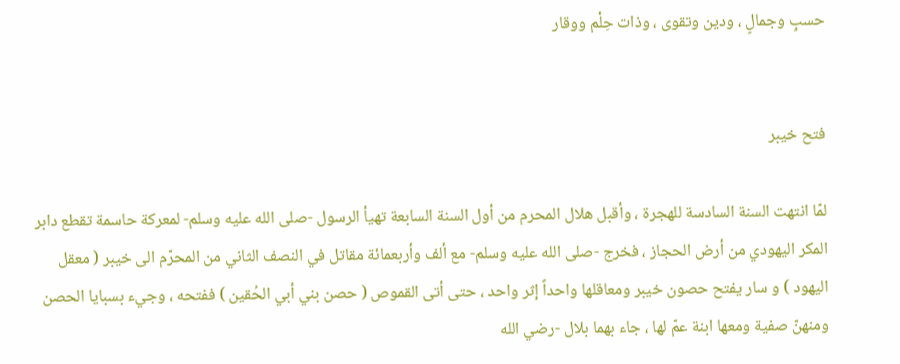حسبٍ وجمالٍ ، ودين وتقوى ، وذات حِلْم ووقار


فتح خيبر

لمّا انتهت السنة السادسة للهجرة ، وأقبل هلال المحرم من أول السنة السابعة تهيأ الرسول -صلى الله عليه وسلم- لمعركة حاسمة تقطع دابر المكر اليهودي من أرض الحجاز ، فخرج -صلى الله عليه وسلم- مع ألف وأربعمائة مقاتل في النصف الثاني من المحرّم الى خيبر ( معقل اليهود ) و سار يفتح حصون خيبر ومعاقلها واحداً إثر واحد ، حتى أتى القموص ( حصن بني أبي الحُقين ) ففتحه ، وجيء بسبايا الحصن ومنهنّ صفية ومعها ابنة عمّ لها ، جاء بهما بلال -رضي الله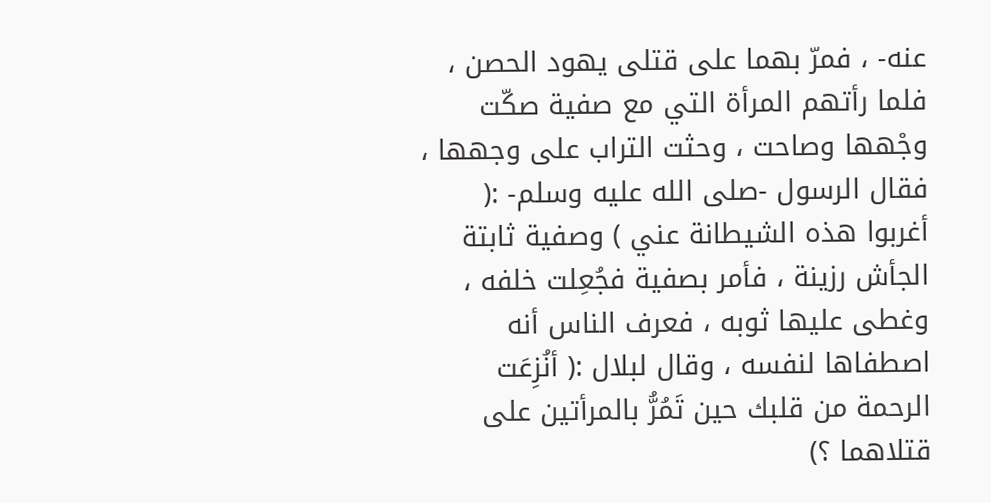عنه- ، فمرّ بهما على قتلى يهود الحصن ، فلما رأتهم المرأة التي مع صفية صكّت وجْهها وصاحت ، وحثت التراب على وجهها ، فقال الرسول -صلى الله عليه وسلم- :( أغربوا هذه الشيطانة عني ) وصفية ثابتة الجأش رزينة ، فأمر بصفية فجُعِلت خلفه ، وغطى عليها ثوبه ، فعرف الناس أنه اصطفاها لنفسه ، وقال لبلال :( أنُزِعَت الرحمة من قلبك حين تَمُرُّ بالمرأتين على قتلاهما ؟)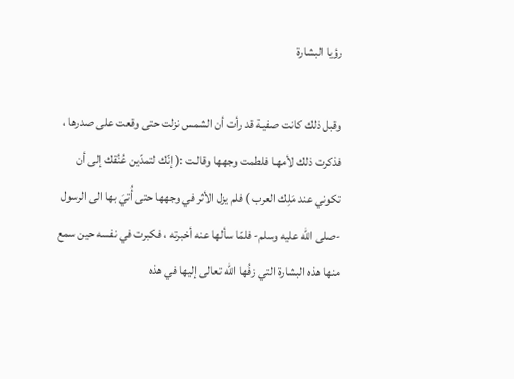رؤيا البشارة

وقبل ذلك كانت صفيـة قد رأت أن الشمس نزلت حتى وقعت على صدرها ، فذكرت ذلك لأمهـا فلطمت وجهها وقالـت :( إنّك لتمدّين عُنُقك إلى أن تكوني عند مَلِك العرب ) فلم يزل الأثر في وجهها حتى أُتيَ بها الى الرسول -صلى الله عليه وسلم- فلمّا سألها عنه أخبرته ، فكبرت في نفسه حين سمع منها هذه البشارة التي زفُها الله تعالى إليها في هذه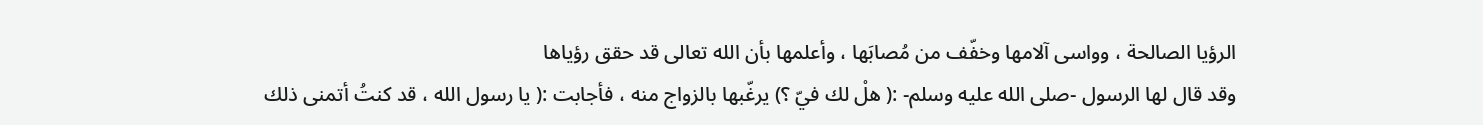الرؤيا الصالحة ، وواسى آلامها وخفّف من مُصابَها ، وأعلمها بأن الله تعالى قد حقق رؤياها
وقد قال لها الرسول -صلى الله عليه وسلم- :( هلْ لك فيّ ؟) يرغّبها بالزواج منه ، فأجابت :( يا رسول الله ، قد كنتُ أتمنى ذلك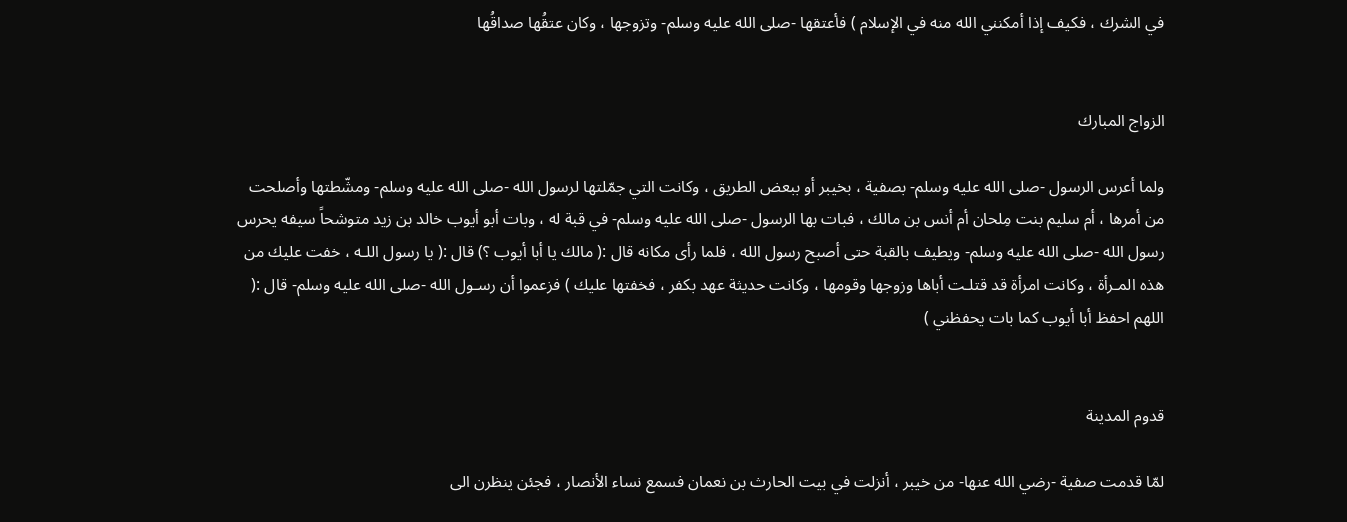في الشرك ، فكيف إذا أمكنني الله منه في الإسلام ) فأعتقها -صلى الله عليه وسلم- وتزوجها ، وكان عتقُها صداقُها


الزواج المبارك

ولما أعرس الرسول -صلى الله عليه وسلم- بصفية ، بخيبر أو ببعض الطريق ، وكانت التي جمّلتها لرسول الله -صلى الله عليه وسلم- ومشّطتها وأصلحت من أمرها ، أم سليم بنت مِلحان أم أنس بن مالك ، فبات بها الرسول -صلى الله عليه وسلم- في قبة له ، وبات أبو أيوب خالد بن زيد متوشحاً سيفه يحرس رسول الله -صلى الله عليه وسلم- ويطيف بالقبة حتى أصبح رسول الله ، فلما رأى مكانه قال :( مالك يا أبا أيوب ؟) قال :( يا رسول اللـه ، خفت عليك من هذه المـرأة ، وكانت امرأة قد قتلـت أباها وزوجها وقومها ، وكانت حديثة عهد بكفر ، فخفتها عليك ) فزعموا أن رسـول الله -صلى الله عليه وسلم- قال :( اللهم احفظ أبا أيوب كما بات يحفظني )


قدوم المدينة

لمّا قدمت صفية -رضي الله عنها- من خيبر ، أنزلت في بيت الحارث بن نعمان فسمع نساء الأنصار ، فجئن ينظرن الى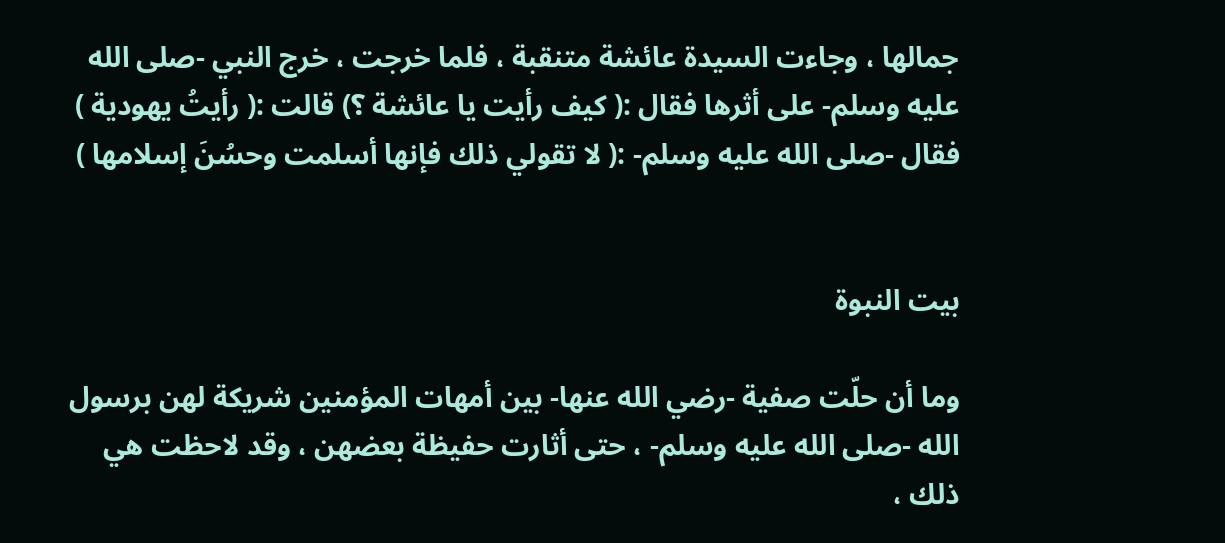جمالها ، وجاءت السيدة عائشة متنقبة ، فلما خرجت ، خرج النبي -صلى الله عليه وسلم- على أثرها فقال :( كيف رأيت يا عائشة ؟) قالت :( رأيتُ يهودية ) فقال -صلى الله عليه وسلم- :( لا تقولي ذلك فإنها أسلمت وحسُنَ إسلامها )


بيت النبوة

وما أن حلّت صفية -رضي الله عنها- بين أمهات المؤمنين شريكة لهن برسول الله -صلى الله عليه وسلم- ، حتى أثارت حفيظة بعضهن ، وقد لاحظت هي ذلك ،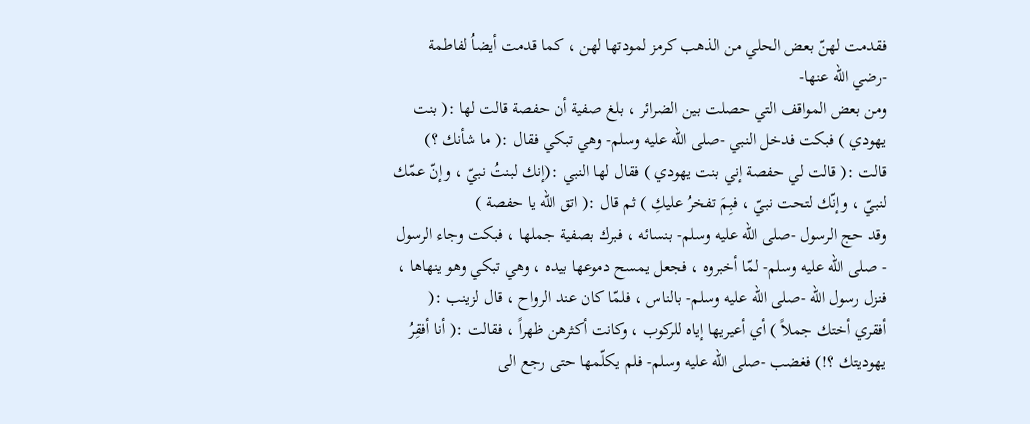فقدمت لهنّ بعض الحلي من الذهب كرمز لمودتها لهن ، كما قدمت أيضاُ لفاطمة -رضي الله عنها-
ومن بعض المواقف التي حصلت بين الضرائر ، بلغ صفية أن حفصة قالت لها :( بنت يهودي ) فبكت فدخل النبي -صلى الله عليه وسلم- وهي تبكي فقال :( ما شأنك ؟) قالت :( قالت لي حفصة إني بنت يهودي ) فقال لها النبي :(إنك لبنتُ نبيّ ، وإنّ عمّك لنبيّ ، وإنّك لتحت نبيّ ، فبِمَ تفخرُ عليكِ ) ثم قال :( اتق الله يا حفصة )
وقد حج الرسول -صلى الله عليه وسلم- بنسائه ، فبرك بصفية جملها ، فبكت وجاء الرسول - صلى الله عليه وسلم- لمّا أخبروه ، فجعل يمسح دموعها بيده ، وهي تبكي وهو ينهاها ، فنزل رسول الله -صلى الله عليه وسلم- بالناس ، فلمّا كان عند الرواح ، قال لزينب :( أفقري أختك جملاً ) أي أعيريها إياه للركوب ، وكانت أكثرهن ظهراً ، فقالت :( أنا أفقِرُ يهوديتك ؟!) فغضب -صلى الله عليه وسلم- فلم يكلّمها حتى رجع الى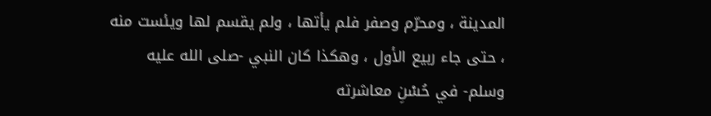المدينة ، ومحرّم وصفر فلم يأتها ، ولم يقسم لها ويئست منه ، حتى جاء ربيع الأول ، وهكذا كان النبي -صلى الله عليه وسلم- في حُسْنِ معاشرته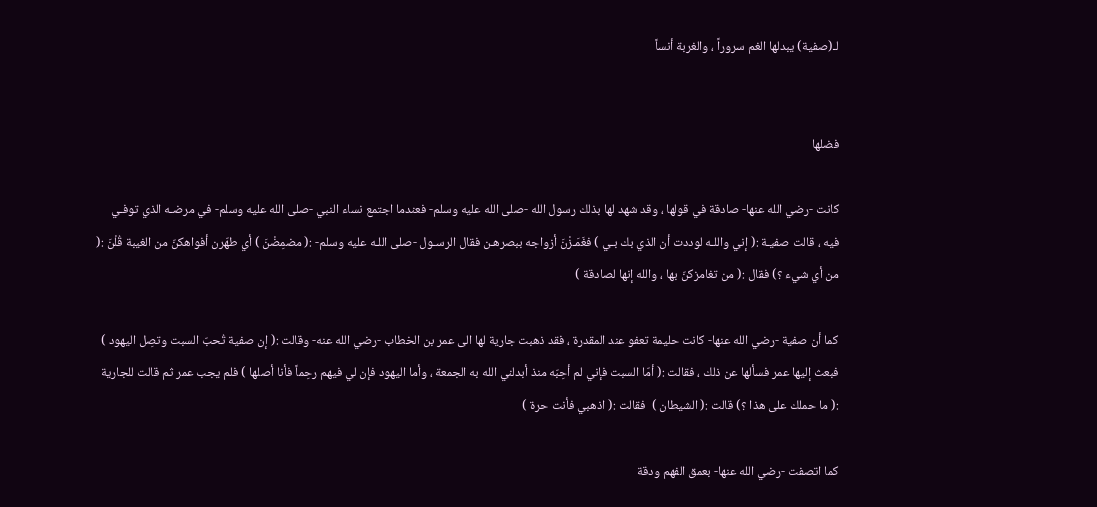لـ(صفية) يبدلها الغم سروراً ، والغربة أنساً


فضلها

كانت -رضي الله عنها- صادقة في قولها ، وقد شهد لها بذلك رسول الله -صلى الله عليه وسلم- فعندما اجتمع نساء النبي -صلى الله عليه وسلم- في مرضـه الذي توفـي فيه ، قالت صفيـة :( إني واللـه لوددت أن الذي بك بـي ) فغَمَـزْنَ أزواجه ببصرهـن فقال الرسـول -صلى اللـه عليه وسلم- :( مضمِضْنَ ) أي طهّرن أفواهكنّ من الغيبة قُلْنَ :( من أي شيء ؟) فقال :( من تغامزكنّ بها ، والله إنها لصادقة )

كما أن صفية -رضي الله عنها- كانت حليمة تعفو عند المقدرة ، فقد ذهبت جارية لها الى عمر بن الخطاب -رضي الله عنه- وقالت :( إن صفية تُحبّ السبت وتصِل اليهود ) فبعث إليها عمر فسألها عن ذلك ، فقالت :( أمّا السبت فإني لم أحِبّه منذ أبدلني الله به الجمعة ، وأما اليهود فإن لي فيهم رحِماً فأنا أصلها ) فلم يجب عمر ثم قالت للجارية :( ما حملك على هذا ؟) قالت :( الشيطان )  فقالت :( اذهبي فأنت حرة )

كما اتصفت -رضي الله عنها- بعمق الفهم ودقة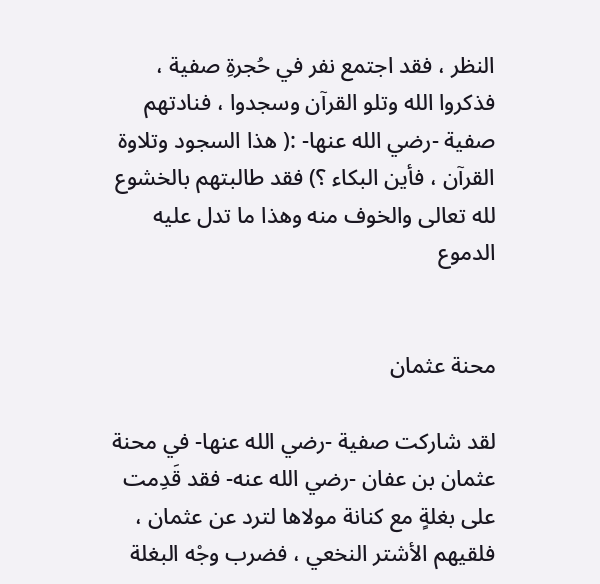النظر ، فقد اجتمع نفر في حُجرةِ صفية ، فذكروا الله وتلو القرآن وسجدوا ، فنادتهم صفية -رضي الله عنها- :( هذا السجود وتلاوة القرآن ، فأين البكاء ؟) فقد طالبتهم بالخشوع لله تعالى والخوف منه وهذا ما تدل عليه الدموع


محنة عثمان

لقد شاركت صفية -رضي الله عنها- في محنة عثمان بن عفان -رضي الله عنه- فقد قَدِمت على بغلةٍ مع كنانة مولاها لترد عن عثمان ، فلقيهم الأشتر النخعي ، فضرب وجْه البغلة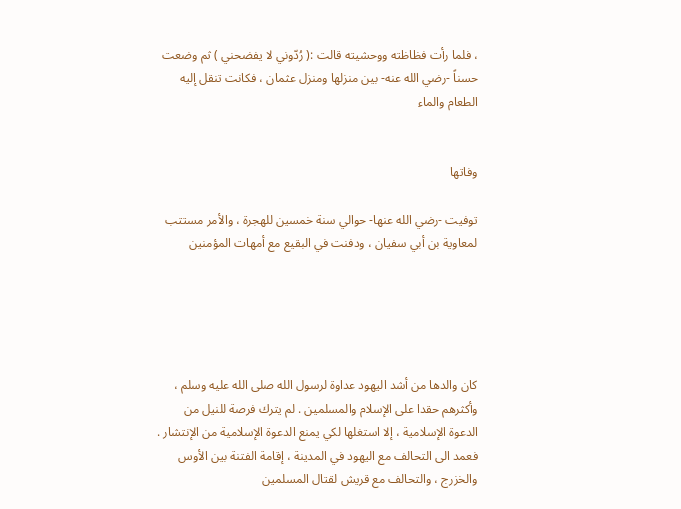، فلما رأت فظاظته ووحشيته قالت :( رُدّوني لا يفضحني ) ثم وضعت حسناً -رضي الله عنه- بين منزلها ومنزل عثمان ، فكانت تنقل إليه الطعام والماء


وفاتها

توفيت -رضي الله عنها- حوالي سنة خمسين للهجرة ، والأمر مستتب لمعاوية بن أبي سفيان ، ودفنت في البقيع مع أمهات المؤمنين





كان والدها من أشد اليهود عداوة لرسول الله صلى الله عليه وسلم ، وأكثرهم حقدا على الإسلام والمسلمين . لم يترك فرصة للنيل من الدعوة الإسلامية ، إلا استغلها لكي يمنع الدعوة الإسلامية من الإنتشار . فعمد الى التحالف مع اليهود في المدينة ، إقامة الفتنة بين الأوس والخزرج ، والتحالف مع قريش لقتال المسلمين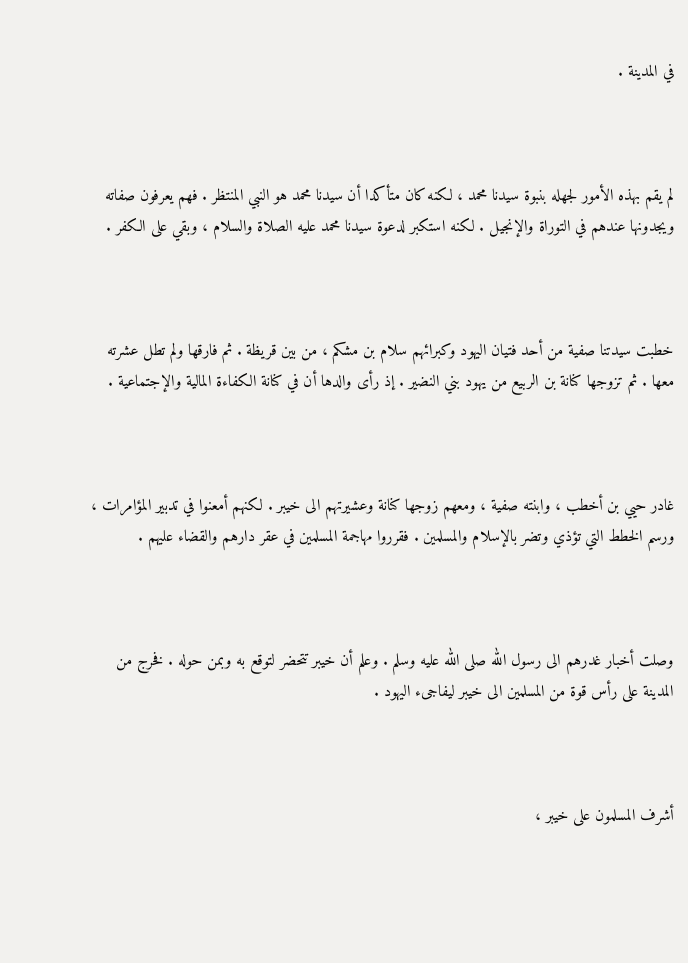في المدينة .



لم يقم بهذه الأمور لجهله بنبوة سيدنا محمد ، لكنه كان متأكدا أن سيدنا محمد هو النبي المنتظر . فهم يعرفون صفاته ويجدونها عندهم في التوراة والإنجيل . لكنه استكبر لدعوة سيدنا محمد عليه الصلاة والسلام ، وبقي على الكفر .



خطبت سيدتنا صفية من أحد فتيان اليهود وكبرائهم سلام بن مشكم ، من بين قريظة . ثم فارقها ولم تطل عشرته معها . ثم تزوجها كنانة بن الربيع من يهود بني النضير . إذ رأى والدها أن في كنانة الكفاءة المالية والإجتماعية .



غادر حيي بن أخطب ، وابنته صفية ، ومعهم زوجها كنانة وعشيرتهم الى خيبر . لكنهم أمعنوا في تدبير المؤامرات ، ورسم الخطط التي تؤذي وتضر بالإسلام والمسلمين . فقرروا مهاجمة المسلمين في عقر دارهم والقضاء عليهم .



وصلت أخبار غدرهم الى رسول الله صلى الله عليه وسلم . وعلم أن خيبر تتحضر لتوقع به وبمن حوله . فخرج من المدينة على رأس قوة من المسلمين الى خيبر ليفاجىء اليهود .



أشرف المسلمون على خيبر ،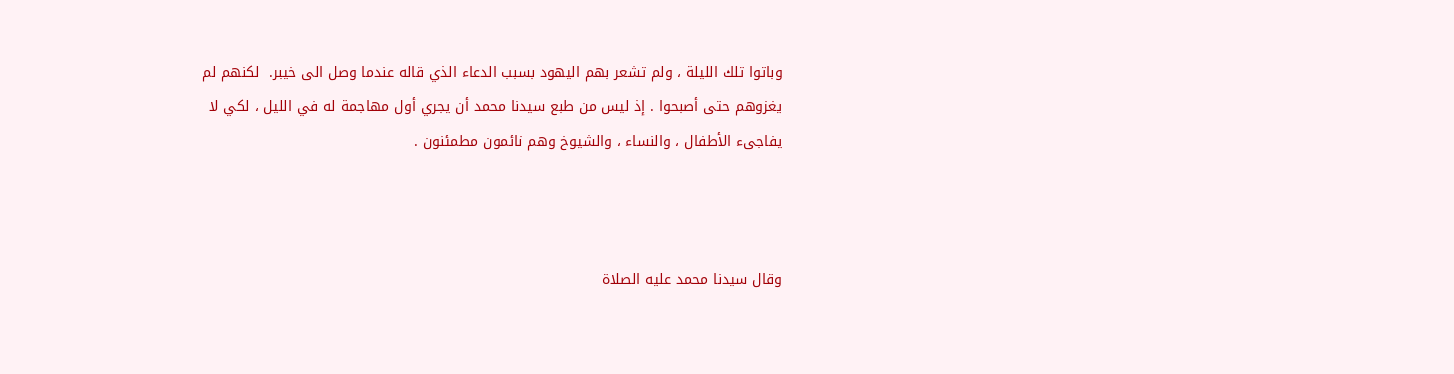وباتوا تلك الليلة ، ولم تشعر بهم اليهود بسبب الدعاء الذي قاله عندما وصل الى خيبر.  لكنهم لم يغزوهم حتى أصبحوا . إذ ليس من طبع سيدنا محمد أن يجري أول مهاجمة له في الليل ، لكي لا يفاجىء الأطفال ، والنساء ، والشيوخ وهم نائمون مطمئنون .



وقال سيدنا محمد عليه الصلاة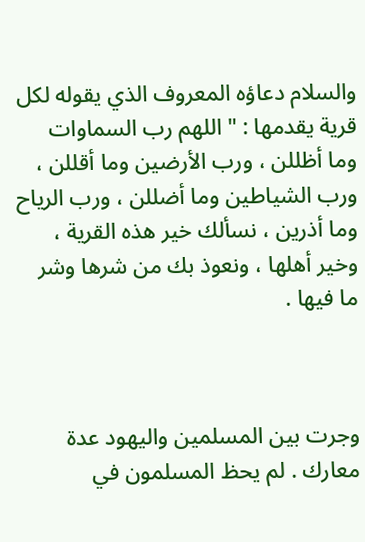والسلام دعاؤه المعروف الذي يقوله لكل قرية يقدمها : " اللهم رب السماوات وما أظللن ، ورب الأرضين وما أقللن ، ورب الشياطين وما أضللن ، ورب الرياح وما أذرين ، نسألك خير هذه القرية ، وخير أهلها ، ونعوذ بك من شرها وشر ما فيها .



وجرت بين المسلمين واليهود عدة معارك . لم يحظ المسلمون في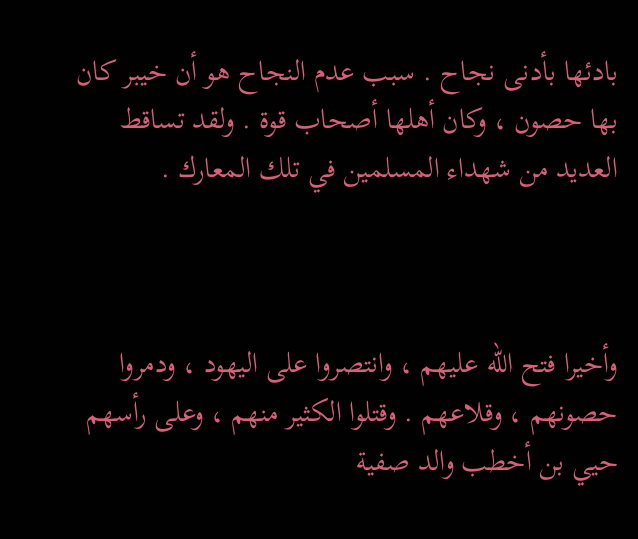بادئها بأدنى نجاح . سبب عدم النجاح هو أن خيبر كان بها حصون ، وكان أهلها أصحاب قوة . ولقد تساقط العديد من شهداء المسلمين في تلك المعارك .



وأخيرا فتح الله عليهم ، وانتصروا على اليهود ، ودمروا حصونهم ، وقلاعهم . وقتلوا الكثير منهم ، وعلى رأسهم حيي بن أخطب والد صفية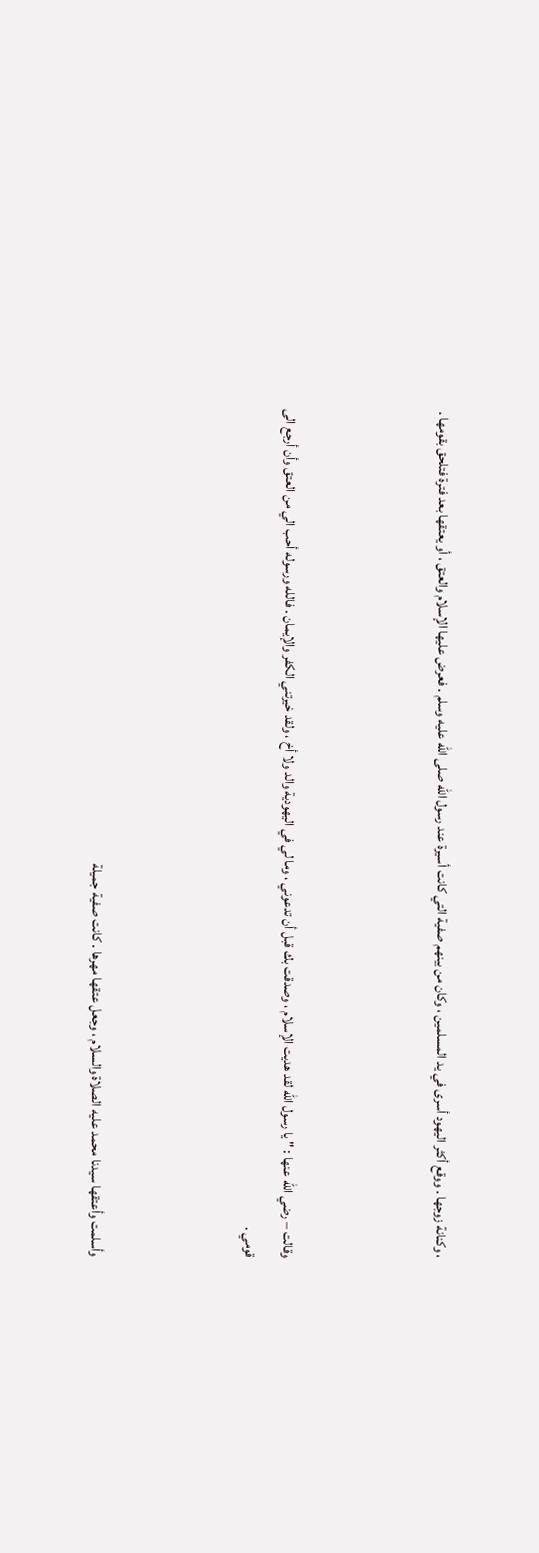، وكنانة زوجها . ووقع أكثر اليهود أسرى في يد المسلمين ، وكان من بينهم صفية التي كانت أسيرة عند رسول الله صلى الله عليه وسلم . فعرض عليها الإسلام والعتق ، أو يعتقها بعد فترة فتلحق بقومها .



وقالت – رضي الله عنها : " يا رسول الله لقد هديت الإسلام ، وصدقت بك قبل أن تدعوني ، وما لي في اليهودية والد ولا أخ ، ولقد خيرتني الكفر والإيمان . فالله ورسوله أحب الي من العتق وأن أرجع الى قومي .



وأسلمت وأعتقها سيدنا محمد عليه الصلاة والسلام ، وجعل عتقها مهرها . كانت صفية جميلة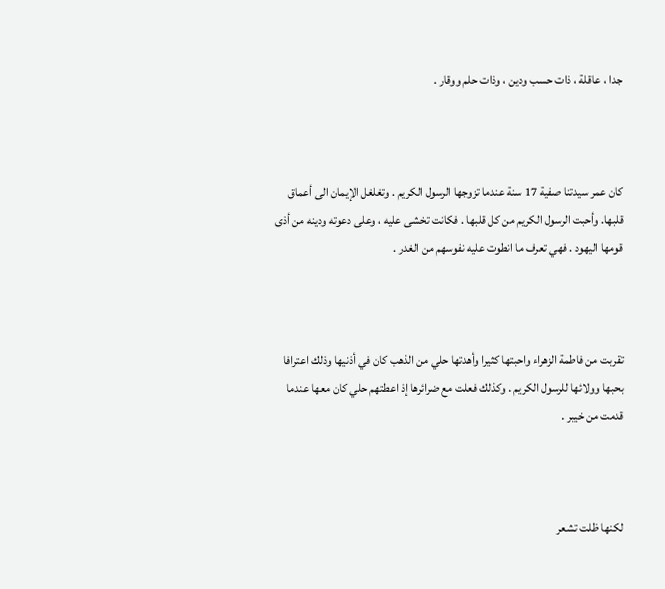جدا ، عاقلة ، ذات حسب ودين ، وذات حلم ووقار .



كان عمر سيدتنا صفية 17 سنة عندما تزوجها الرسول الكريم . وتغلغل الإيمان الى أعماق قلبها. وأحبت الرسول الكريم من كل قلبها . فكانت تخشى عليه ، وعلى دعوته ودينه من أذى قومها اليهود . فهي تعرف ما انطوت عليه نفوسهم من الغدر .



تقربت من فاطمة الزهراء واحبتها كثيرا وأهدتها حلي من الذهب كان في أذنيها وذلك اعترافا بحبها وولائها للرسول الكريم . وكذلك فعلت مع ضرائرها إذ اعطتهم حلي كان معها عندما قدمت من خيبر .



لكنها ظلت تشعر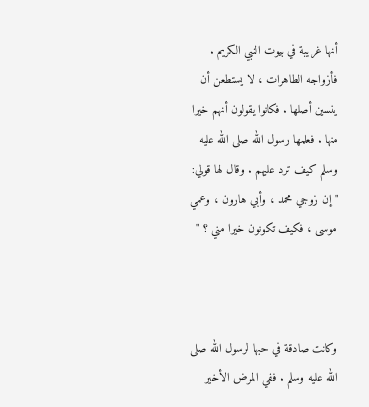أنها غريبة في بيوت النبي الكريم . فأزواجه الطاهرات ، لا يستطعن أن ينسين أصلها . فكانوا يقولون أنهم خيرا منها . فعلمها رسول الله صلى الله عليه وسلم كيف ترد عليهم . وقال لها قولي: " إن زوجي محمد ، وأبي هارون ، وعمي موسى ، فكيف تكونون خيرا مني ؟ "



وكانت صادقة في حبها لرسول الله صلى الله عليه وسلم . ففي المرض الأخير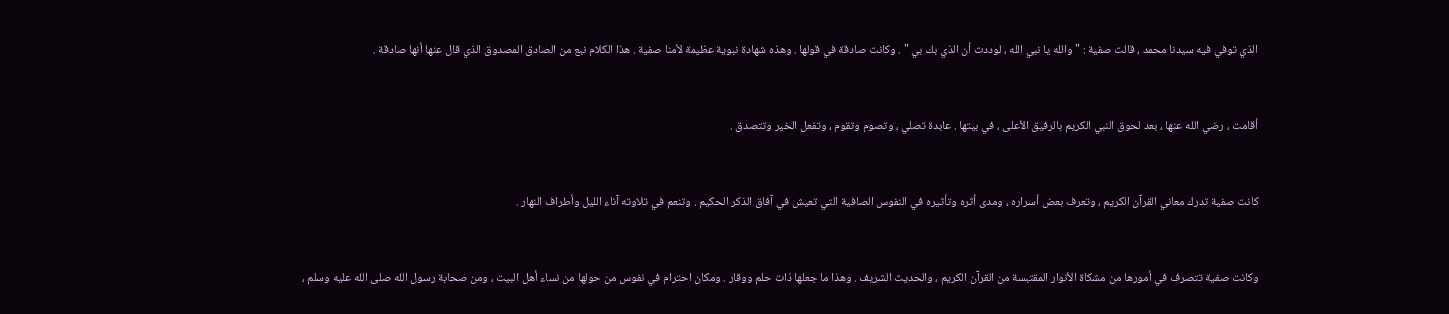الذي توفي فيه سيدنا محمد ، قالت صفية : " والله يا نبي الله ، لوددت أن الذي بك بي " . وكانت صادقة في قولها . وهذه شهادة نبوية عظيمة لأمنا صفية . هذا الكلام نبع من الصادق المصدوق الذي قال عنها أنها صادقة .



أقامت ، رضي الله عنها ، بعد لحوق النبي الكريم بالرفيق الأعلى ، في بيتها . عابدة تصلي ، وتصوم وتقوم ، وتفعل الخير وتتصدق .



كانت صفية تدرك معاني القرآن الكريم ، وتعرف بعض أسراره ، ومدى أثره وتأثيره في النفوس الصافية التي تعيش في آفاق الذكر الحكيم . وتنعم في تلاوته آناء الليل وأطراف النهار .



وكانت صفية تتصرف في أمورها من مشكاة الأنوار المقتبسة من القرآن الكريم ، والحديث الشريف . وهذا ما جعلها ذات حلم ووقار . ومكان احترام في نفوس من حولها من نساء أهل البيت ، ومن صحابة رسول الله صلى الله عليه وسلم ،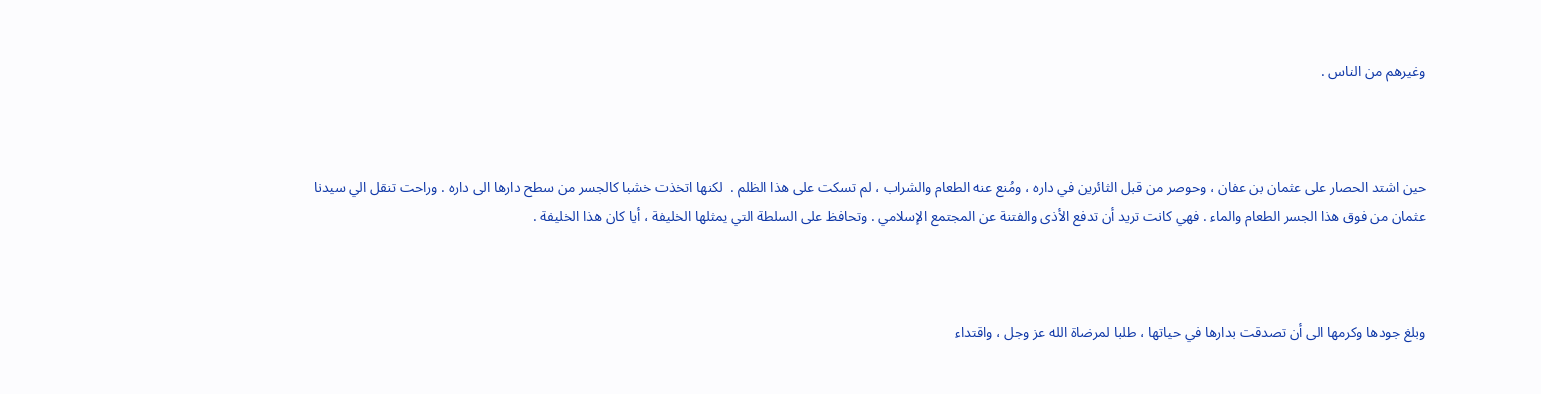وغيرهم من الناس .



حين اشتد الحصار على عثمان بن عفان ، وحوصر من قبل الثائرين في داره ، ومُنع عنه الطعام والشراب ، لم تسكت على هذا الظلم .  لكنها اتخذت خشبا كالجسر من سطح دارها الى داره . وراحت تنقل الي سيدنا عثمان من فوق هذا الجسر الطعام والماء . فهي كانت تريد أن تدفع الأذى والفتنة عن المجتمع الإسلامي . وتحافظ على السلطة التي يمثلها الخليفة ، أيا كان هذا الخليفة .



وبلغ جودها وكرمها الى أن تصدقت بدارها في حياتها ، طلبا لمرضاة الله عز وجل ، واقتداء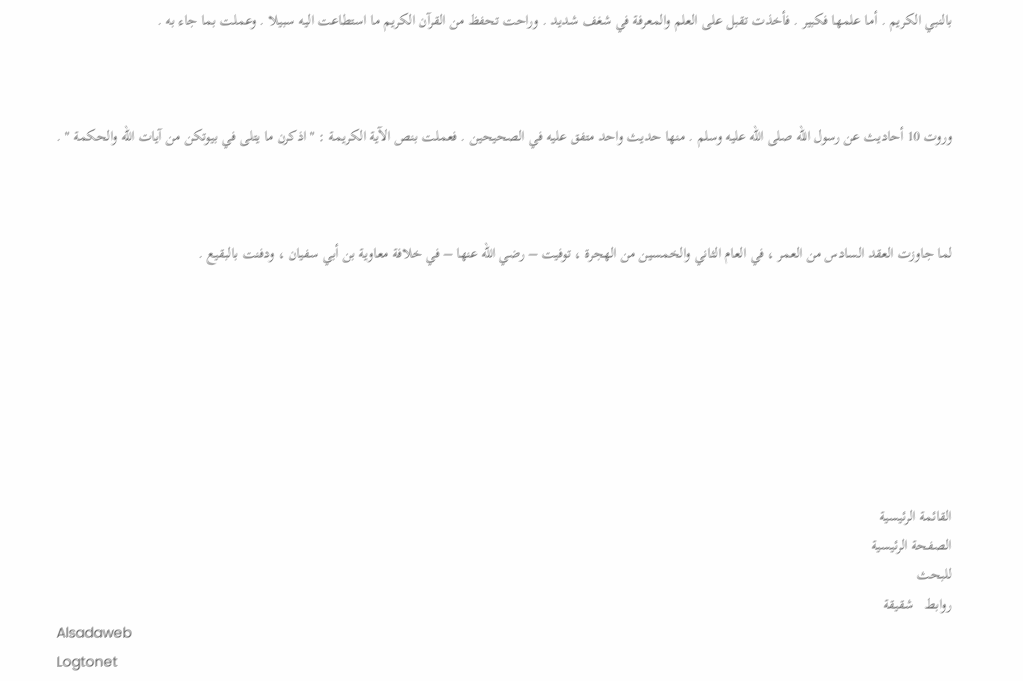بالنبي الكريم . أما علمها فكبير . فأخذت تقبل على العلم والمعرفة في شغف شديد . وراحت تحفظ من القرآن الكريم ما استطاعت اليه سبيلا . وعملت بما جاء به .



وروت 10 أحاديث عن رسول الله صلى الله عليه وسلم . منها حديث واحد متفق عليه في الصحيحين . فعملت بنص الآية الكريمة : " اذكرن ما يتلى في بيوتكن من آيات الله والحكمة " .



لما جاوزت العقد السادس من العمر ، في العام الثاني والخمسين من الهجرة ، توفيت – رضي الله عنها – في خلافة معاوية بن أبي سفيان ، ودفنت بالبقيع .








القائمة الرئيسية
الصفحة الرئيسية
للبحث
روابط   شقيقة
Alsadaweb
Logtonet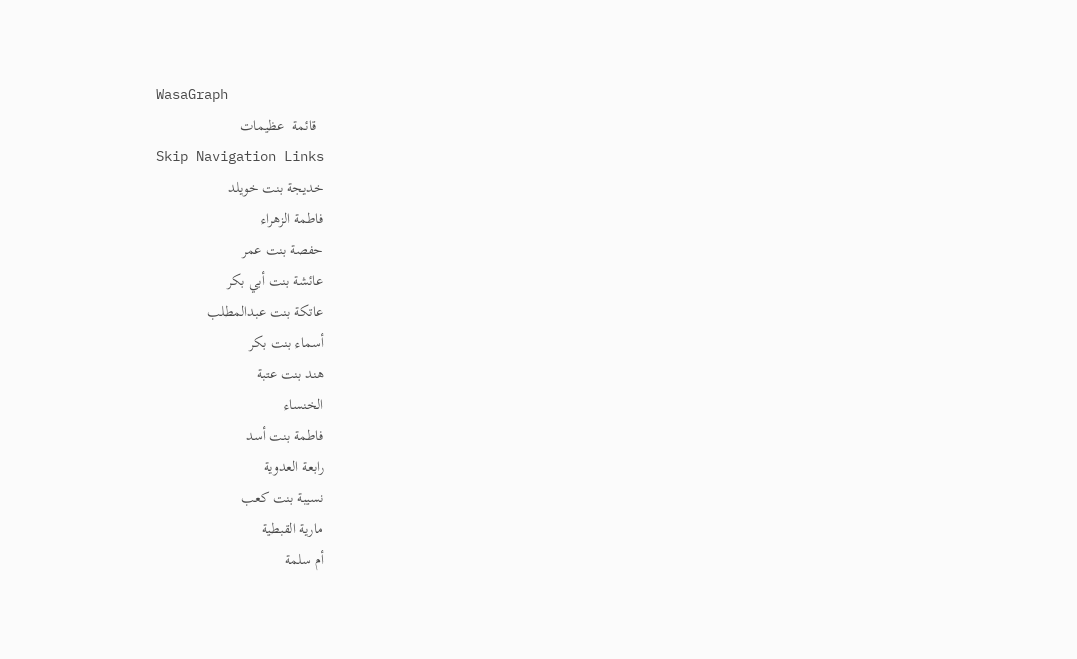WasaGraph
  قائمة  عظيمات
Skip Navigation Links
خديجة بنت خويلد
فاطمة الزهراء
حفصة بنت عمر
عائشة بنت أبي بكر
عاتكة بنت عبدالمطلب
أسماء بنت بكر
هند بنت عتبة
الخنساء
فاطمة بنت أسد
رابعة العدوية
نسيبة بنت كعب
مارية القبطية
أم سلمة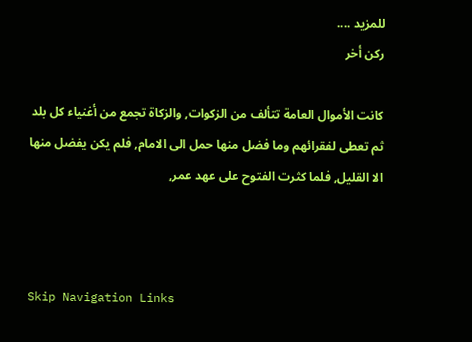للمزيد ....
ركن أخر

كانت الأموال العامة تتألف من الزكوات, والزكاة تجمع من أغنياء كل بلد ثم تعطى لفقرائهم وما فضل منها حمل الى الامام, فلم يكن يفضل منها الا القليل, فلما كثرت الفتوح على عهد عمر,



Skip Navigation Links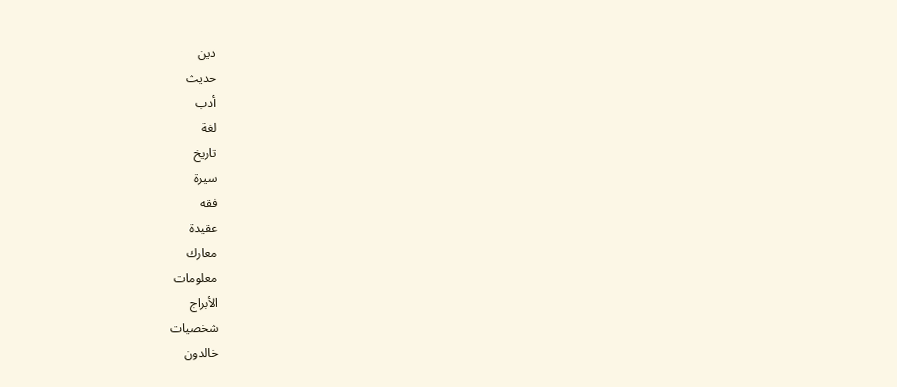دين
حديث
أدب
لغة
تاريخ
سيرة
فقه
عقيدة
معارك
معلومات
الأبراج
شخصيات
خالدون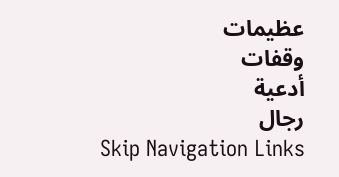عظيمات
وقفات
أدعية
رجال
Skip Navigation Links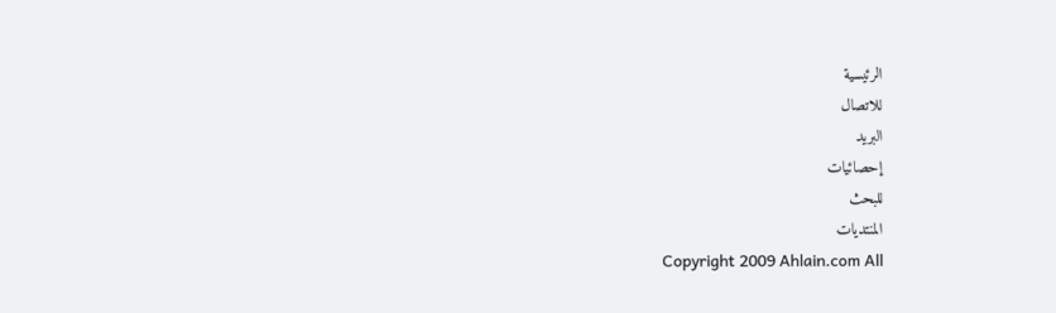الرئيسية
للاتصال
البريد
إحصائيات
للبحث
المنتديات
Copyright 2009 Ahlain.com All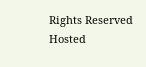Rights Reserved
Hosted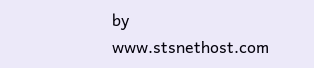by
www.stsnethost.com